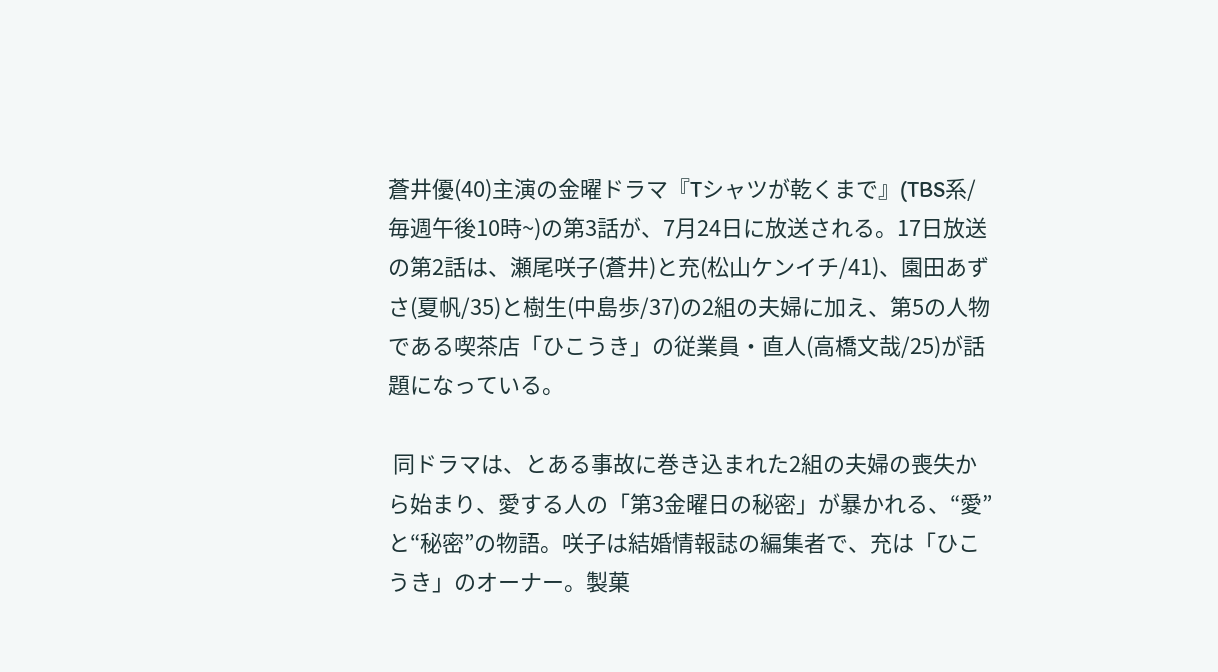蒼井優(40)主演の金曜ドラマ『Tシャツが乾くまで』(TBS系/毎週午後10時~)の第3話が、7月24日に放送される。17日放送の第2話は、瀬尾咲子(蒼井)と充(松山ケンイチ/41)、園田あずさ(夏帆/35)と樹生(中島歩/37)の2組の夫婦に加え、第5の人物である喫茶店「ひこうき」の従業員・直人(高橋文哉/25)が話題になっている。

 同ドラマは、とある事故に巻き込まれた2組の夫婦の喪失から始まり、愛する人の「第3金曜日の秘密」が暴かれる、“愛”と“秘密”の物語。咲子は結婚情報誌の編集者で、充は「ひこうき」のオーナー。製菓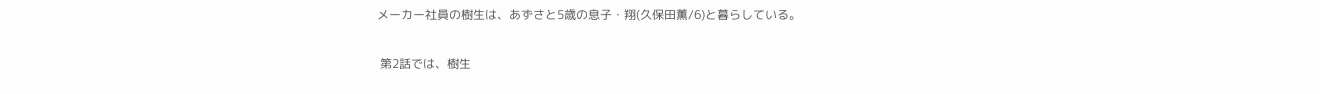メーカー社員の樹生は、あずさと5歳の息子・翔(久保田薫/6)と暮らしている。

 第2話では、樹生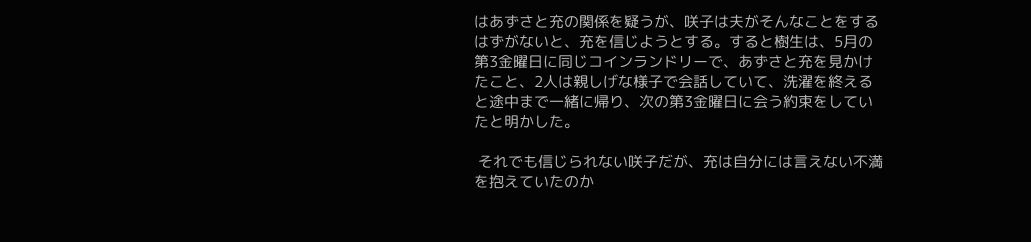はあずさと充の関係を疑うが、咲子は夫がそんなことをするはずがないと、充を信じようとする。すると樹生は、5月の第3金曜日に同じコインランドリーで、あずさと充を見かけたこと、2人は親しげな様子で会話していて、洗濯を終えると途中まで一緒に帰り、次の第3金曜日に会う約束をしていたと明かした。

 それでも信じられない咲子だが、充は自分には言えない不満を抱えていたのか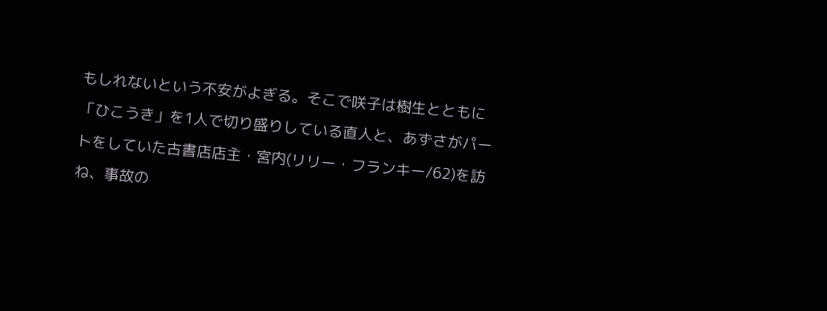もしれないという不安がよぎる。そこで咲子は樹生とともに「ひこうき」を1人で切り盛りしている直人と、あずさがパートをしていた古書店店主・宮内(リリー・フランキー/62)を訪ね、事故の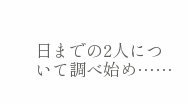日までの2人について調べ始め……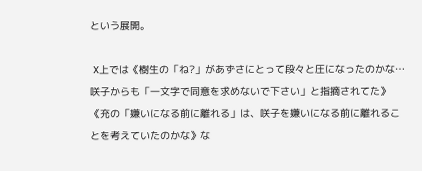という展開。

 X上では《樹生の「ね?」があずさにとって段々と圧になったのかな…咲子からも「一文字で同意を求めないで下さい」と指摘されてた》《充の「嫌いになる前に離れる」は、咲子を嫌いになる前に離れることを考えていたのかな》な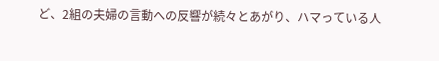ど、2組の夫婦の言動への反響が続々とあがり、ハマっている人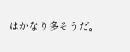はかなり多そうだ。